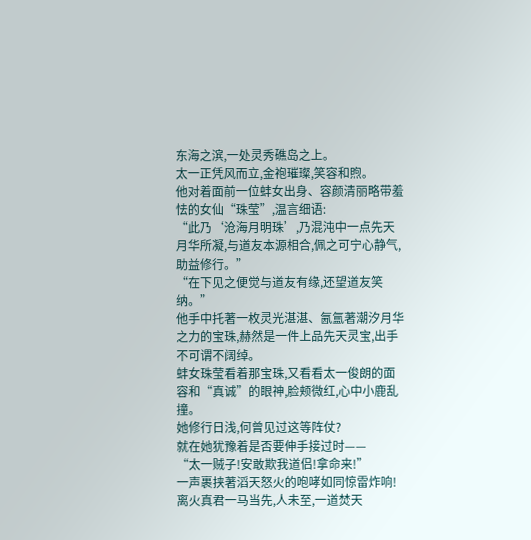东海之滨,一处灵秀礁岛之上。
太一正凭风而立,金袍璀璨,笑容和煦。
他对着面前一位蚌女出身、容颜清丽略带羞怯的女仙“珠莹”,温言细语:
“此乃‘沧海月明珠’,乃混沌中一点先天月华所凝,与道友本源相合,佩之可宁心静气,助益修行。”
“在下见之便觉与道友有缘,还望道友笑纳。”
他手中托著一枚灵光湛湛、氤氲著潮汐月华之力的宝珠,赫然是一件上品先天灵宝,出手不可谓不阔绰。
蚌女珠莹看着那宝珠,又看看太一俊朗的面容和“真诚”的眼神,脸颊微红,心中小鹿乱撞。
她修行日浅,何曾见过这等阵仗?
就在她犹豫着是否要伸手接过时——
“太一贼子!安敢欺我道侣!拿命来!”
一声裹挟著滔天怒火的咆哮如同惊雷炸响!
离火真君一马当先,人未至,一道焚天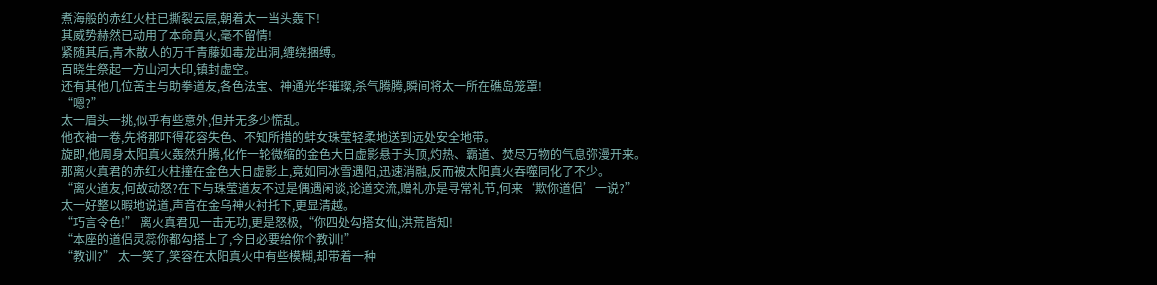煮海般的赤红火柱已撕裂云层,朝着太一当头轰下!
其威势赫然已动用了本命真火,毫不留情!
紧随其后,青木散人的万千青藤如毒龙出洞,缠绕捆缚。
百晓生祭起一方山河大印,镇封虚空。
还有其他几位苦主与助拳道友,各色法宝、神通光华璀璨,杀气腾腾,瞬间将太一所在礁岛笼罩!
“嗯?”
太一眉头一挑,似乎有些意外,但并无多少慌乱。
他衣袖一卷,先将那吓得花容失色、不知所措的蚌女珠莹轻柔地送到远处安全地带。
旋即,他周身太阳真火轰然升腾,化作一轮微缩的金色大日虚影悬于头顶,灼热、霸道、焚尽万物的气息弥漫开来。
那离火真君的赤红火柱撞在金色大日虚影上,竟如同冰雪遇阳,迅速消融,反而被太阳真火吞噬同化了不少。
“离火道友,何故动怒?在下与珠莹道友不过是偶遇闲谈,论道交流,赠礼亦是寻常礼节,何来‘欺你道侣’一说?”
太一好整以暇地说道,声音在金乌神火衬托下,更显清越。
“巧言令色!” 离火真君见一击无功,更是怒极,“你四处勾搭女仙,洪荒皆知!
“本座的道侣灵蕊你都勾搭上了,今日必要给你个教训!”
“教训?” 太一笑了,笑容在太阳真火中有些模糊,却带着一种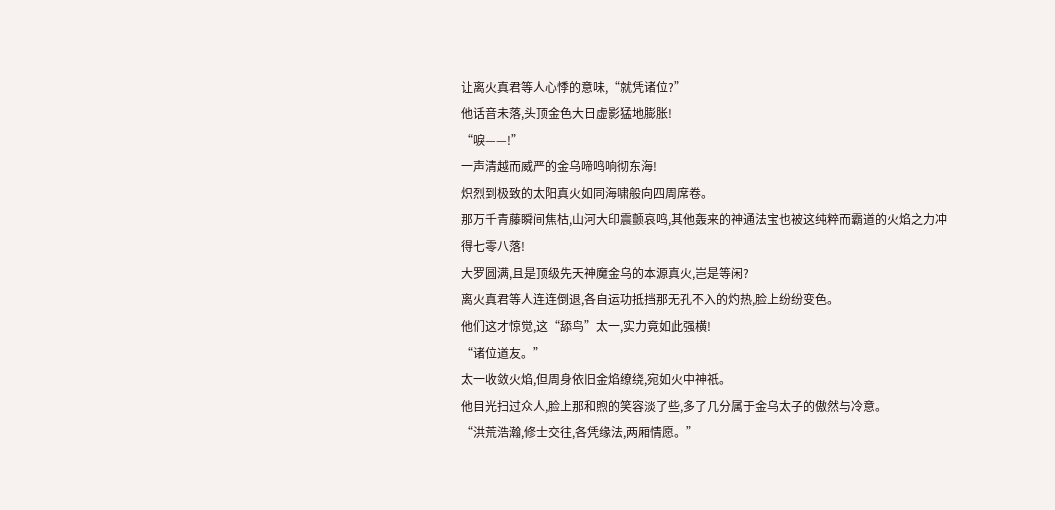让离火真君等人心悸的意味,“就凭诸位?”
他话音未落,头顶金色大日虚影猛地膨胀!
“唳——!”
一声清越而威严的金乌啼鸣响彻东海!
炽烈到极致的太阳真火如同海啸般向四周席卷。
那万千青藤瞬间焦枯,山河大印震颤哀鸣,其他轰来的神通法宝也被这纯粹而霸道的火焰之力冲得七零八落!
大罗圆满,且是顶级先天神魔金乌的本源真火,岂是等闲?
离火真君等人连连倒退,各自运功抵挡那无孔不入的灼热,脸上纷纷变色。
他们这才惊觉,这“舔鸟”太一,实力竟如此强横!
“诸位道友。”
太一收敛火焰,但周身依旧金焰缭绕,宛如火中神祇。
他目光扫过众人,脸上那和煦的笑容淡了些,多了几分属于金乌太子的傲然与冷意。
“洪荒浩瀚,修士交往,各凭缘法,两厢情愿。”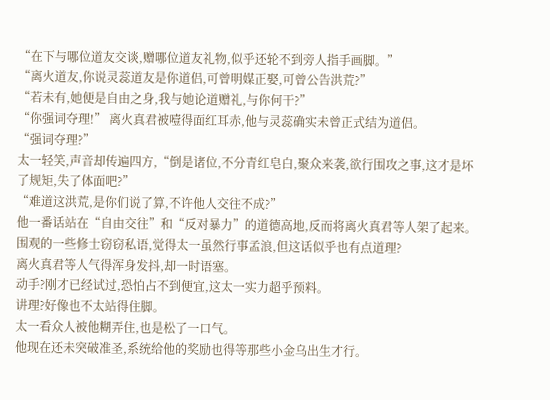“在下与哪位道友交谈,赠哪位道友礼物,似乎还轮不到旁人指手画脚。”
“离火道友,你说灵蕊道友是你道侣,可曾明媒正娶,可曾公告洪荒?”
“若未有,她便是自由之身,我与她论道赠礼,与你何干?”
“你强词夺理!” 离火真君被噎得面红耳赤,他与灵蕊确实未曾正式结为道侣。
“强词夺理?”
太一轻笑,声音却传遍四方,“倒是诸位,不分青红皂白,聚众来袭,欲行围攻之事,这才是坏了规矩,失了体面吧?”
“难道这洪荒,是你们说了算,不许他人交往不成?”
他一番话站在“自由交往”和“反对暴力”的道德高地,反而将离火真君等人架了起来。
围观的一些修士窃窃私语,觉得太一虽然行事孟浪,但这话似乎也有点道理?
离火真君等人气得浑身发抖,却一时语塞。
动手?刚才已经试过,恐怕占不到便宜,这太一实力超乎预料。
讲理?好像也不太站得住脚。
太一看众人被他糊弄住,也是松了一口气。
他现在还未突破准圣,系统给他的奖励也得等那些小金乌出生才行。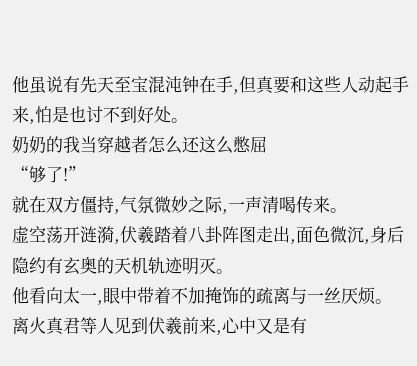他虽说有先天至宝混沌钟在手,但真要和这些人动起手来,怕是也讨不到好处。
奶奶的我当穿越者怎么还这么憋屈
“够了!”
就在双方僵持,气氛微妙之际,一声清喝传来。
虚空荡开涟漪,伏羲踏着八卦阵图走出,面色微沉,身后隐约有玄奥的天机轨迹明灭。
他看向太一,眼中带着不加掩饰的疏离与一丝厌烦。
离火真君等人见到伏羲前来,心中又是有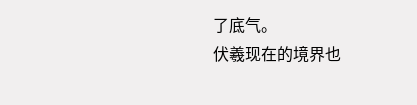了底气。
伏羲现在的境界也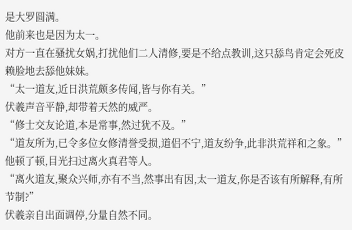是大罗圆满。
他前来也是因为太一。
对方一直在骚扰女娲,打扰他们二人清修,要是不给点教训,这只舔鸟肯定会死皮赖脸地去舔他妹妹。
“太一道友,近日洪荒颇多传闻,皆与你有关。”
伏羲声音平静,却带着天然的威严。
“修士交友论道,本是常事,然过犹不及。”
“道友所为,已令多位女修清誉受损,道侣不宁,道友纷争,此非洪荒祥和之象。”
他顿了顿,目光扫过离火真君等人。
“离火道友,聚众兴师,亦有不当,然事出有因,太一道友,你是否该有所解释,有所节制?”
伏羲亲自出面调停,分量自然不同。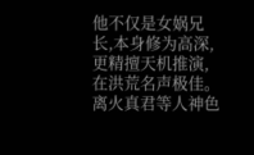他不仅是女娲兄长,本身修为高深,更精擅天机推演,在洪荒名声极佳。
离火真君等人神色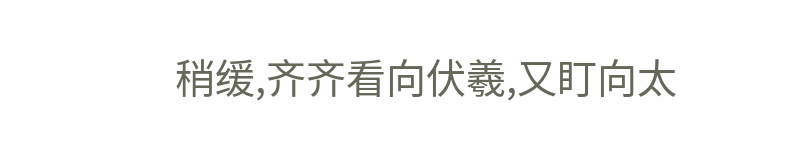稍缓,齐齐看向伏羲,又盯向太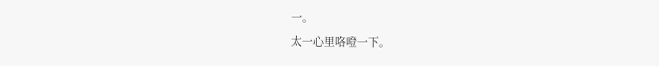一。
太一心里咯噔一下。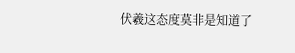伏羲这态度莫非是知道了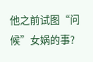他之前试图“问候”女娲的事?